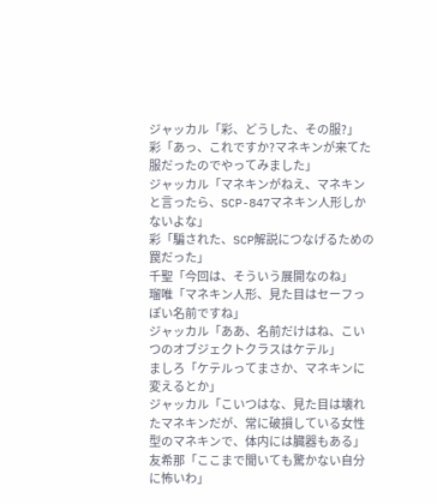ジャッカル「彩、どうした、その服?」
彩「あっ、これですか?マネキンが来てた服だったのでやってみました」
ジャッカル「マネキンがねえ、マネキンと言ったら、SCP-847マネキン人形しかないよな」
彩「騙された、SCP解説につなげるための罠だった」
千聖「今回は、そういう展開なのね」
瑠唯「マネキン人形、見た目はセーフっぽい名前ですね」
ジャッカル「ああ、名前だけはね、こいつのオブジェクトクラスはケテル」
ましろ「ケテルってまさか、マネキンに変えるとか」
ジャッカル「こいつはな、見た目は壊れたマネキンだが、常に破損している女性型のマネキンで、体内には臓器もある」
友希那「ここまで聞いても驚かない自分に怖いわ」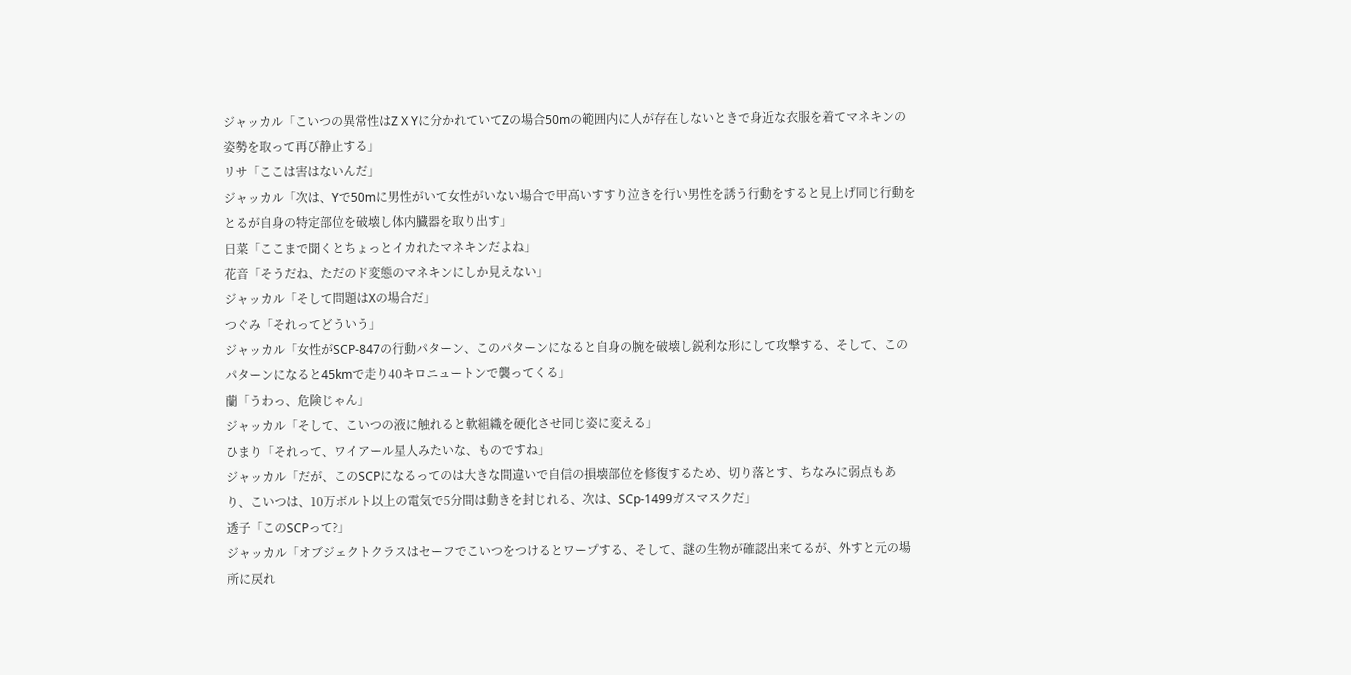ジャッカル「こいつの異常性はZ X Yに分かれていてZの場合50mの範囲内に人が存在しないときで身近な衣服を着てマネキンの姿勢を取って再び静止する」
リサ「ここは害はないんだ」
ジャッカル「次は、Yで50mに男性がいて女性がいない場合で甲高いすすり泣きを行い男性を誘う行動をすると見上げ同じ行動をとるが自身の特定部位を破壊し体内臓器を取り出す」
日菜「ここまで聞くとちょっとイカれたマネキンだよね」
花音「そうだね、ただのド変態のマネキンにしか見えない」
ジャッカル「そして問題はXの場合だ」
つぐみ「それってどういう」
ジャッカル「女性がSCP-847の行動パターン、このパターンになると自身の腕を破壊し鋭利な形にして攻撃する、そして、このパターンになると45kmで走り40キロニュートンで襲ってくる」
蘭「うわっ、危険じゃん」
ジャッカル「そして、こいつの液に触れると軟組織を硬化させ同じ姿に変える」
ひまり「それって、ワイアール星人みたいな、ものですね」
ジャッカル「だが、このSCPになるってのは大きな間違いで自信の損壊部位を修復するため、切り落とす、ちなみに弱点もあり、こいつは、10万ボルト以上の電気で5分間は動きを封じれる、次は、SCp-1499ガスマスクだ」
透子「このSCPって?」
ジャッカル「オブジェクトクラスはセーフでこいつをつけるとワープする、そして、謎の生物が確認出来てるが、外すと元の場所に戻れ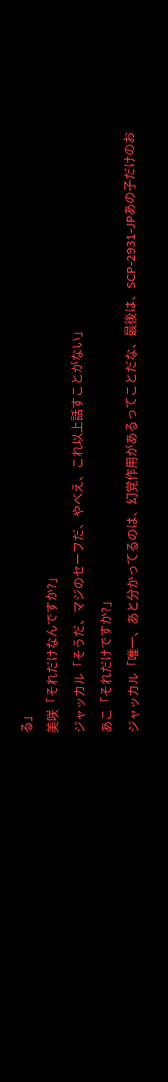る」
美咲「それだけなんですか?」
ジャッカル「そうだ、マジのセーフだ、やべえ、これ以上話すことがない」
あこ「それだけですか?」
ジャッカル「唯一、あと分かってるのは、幻覚作用があるってことだな、最後は、SCP-2931-JPあの子だけのお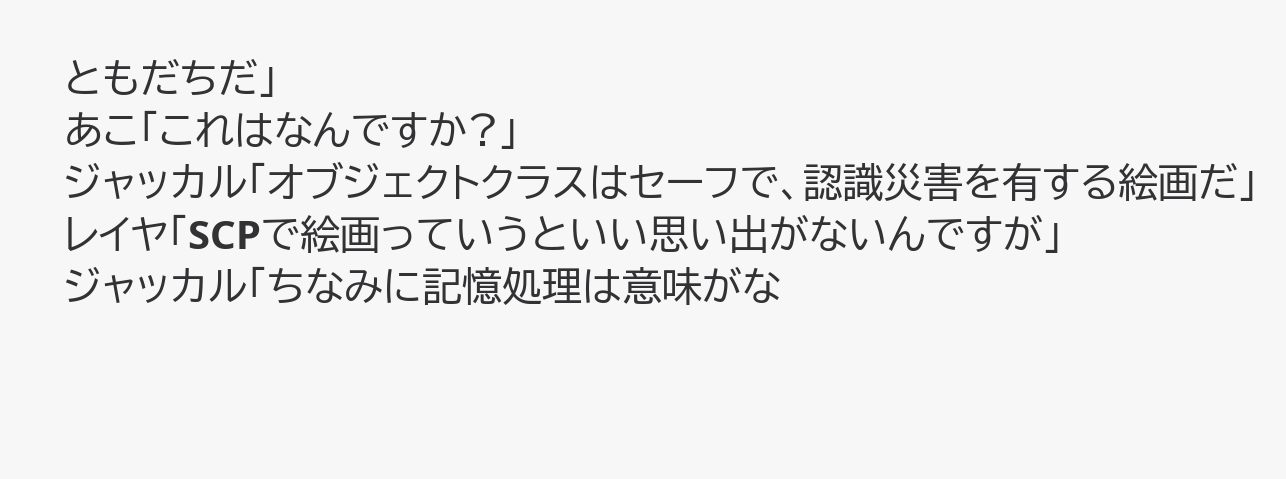ともだちだ」
あこ「これはなんですか?」
ジャッカル「オブジェクトクラスはセーフで、認識災害を有する絵画だ」
レイヤ「SCPで絵画っていうといい思い出がないんですが」
ジャッカル「ちなみに記憶処理は意味がな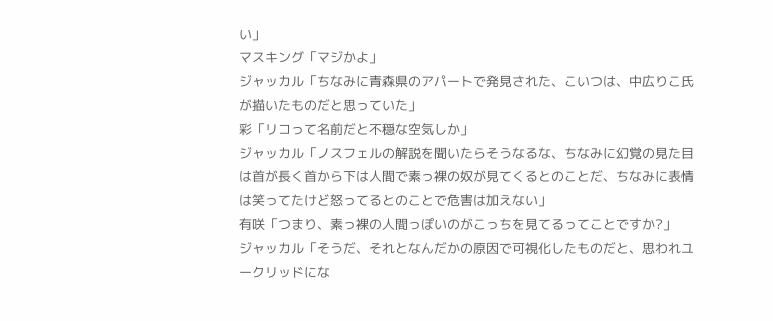い」
マスキング「マジかよ」
ジャッカル「ちなみに青森県のアパートで発見された、こいつは、中広りこ氏が描いたものだと思っていた」
彩「リコって名前だと不穏な空気しか」
ジャッカル「ノスフェルの解説を聞いたらそうなるな、ちなみに幻覚の見た目は首が長く首から下は人間で素っ裸の奴が見てくるとのことだ、ちなみに表情は笑ってたけど怒ってるとのことで危害は加えない」
有咲「つまり、素っ裸の人間っぽいのがこっちを見てるってことですか?」
ジャッカル「そうだ、それとなんだかの原因で可視化したものだと、思われユークリッドにな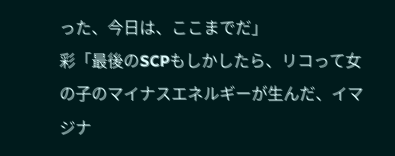った、今日は、ここまでだ」
彩「最後のSCPもしかしたら、リコって女の子のマイナスエネルギーが生んだ、イマジナ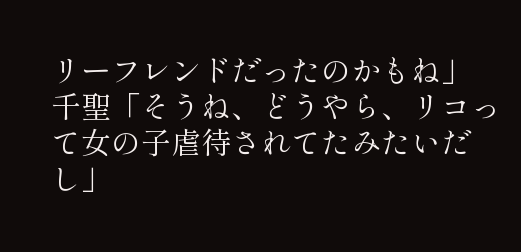リーフレンドだったのかもね」
千聖「そうね、どうやら、リコって女の子虐待されてたみたいだし」